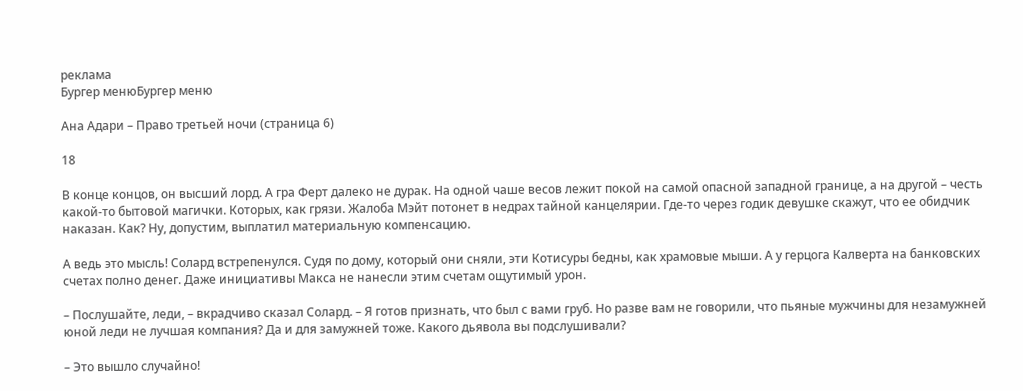реклама
Бургер менюБургер меню

Ана Адари – Право третьей ночи (страница 6)

18

В конце концов, он высший лорд. А гра Ферт далеко не дурак. На одной чаше весов лежит покой на самой опасной западной границе, а на другой – честь какой-то бытовой магички. Которых, как грязи. Жалоба Мэйт потонет в недрах тайной канцелярии. Где-то через годик девушке скажут, что ее обидчик наказан. Как? Ну, допустим, выплатил материальную компенсацию.

А ведь это мысль! Солард встрепенулся. Судя по дому, который они сняли, эти Котисуры бедны, как храмовые мыши. А у герцога Калверта на банковских счетах полно денег. Даже инициативы Макса не нанесли этим счетам ощутимый урон.

– Послушайте, леди, – вкрадчиво сказал Солард. – Я готов признать, что был с вами груб. Но разве вам не говорили, что пьяные мужчины для незамужней юной леди не лучшая компания? Да и для замужней тоже. Какого дьявола вы подслушивали?

– Это вышло случайно!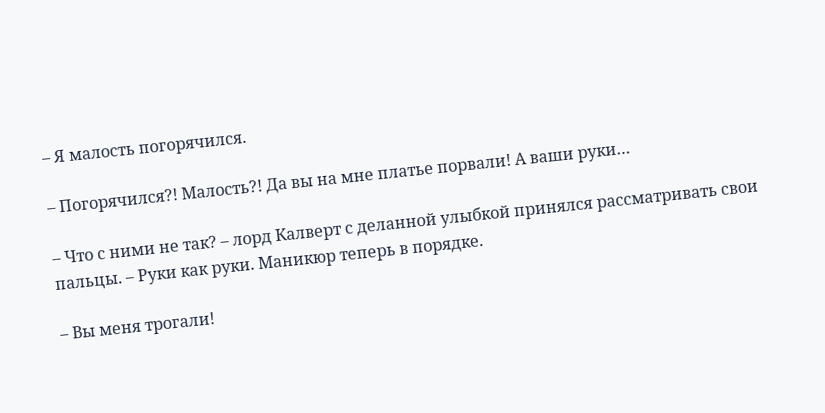– Я малость погорячился.

– Погорячился?! Малость?! Да вы на мне платье порвали! А ваши руки…

– Что с ними не так? – лорд Калверт с деланной улыбкой принялся рассматривать свои пальцы. – Руки как руки. Маникюр теперь в порядке.

– Вы меня трогали!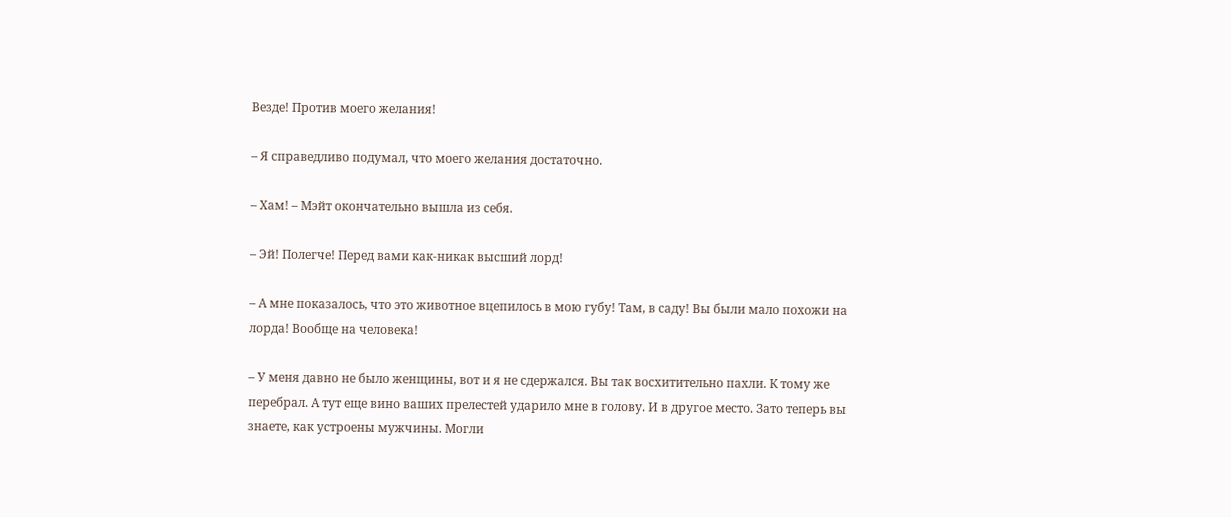Везде! Против моего желания!

– Я справедливо подумал, что моего желания достаточно.

– Хам! – Мэйт окончательно вышла из себя.

– Эй! Полегче! Перед вами как-никак высший лорд!

– А мне показалось, что это животное вцепилось в мою губу! Там, в саду! Вы были мало похожи на лорда! Вообще на человека!

– У меня давно не было женщины, вот и я не сдержался. Вы так восхитительно пахли. К тому же перебрал. А тут еще вино ваших прелестей ударило мне в голову. И в другое место. Зато теперь вы знаете, как устроены мужчины. Могли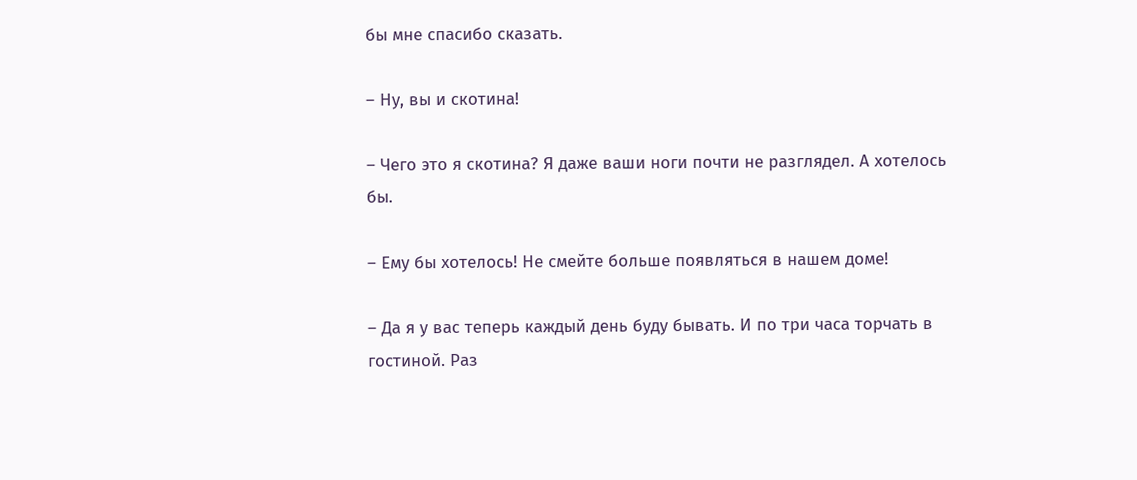бы мне спасибо сказать.

– Ну, вы и скотина!

– Чего это я скотина? Я даже ваши ноги почти не разглядел. А хотелось бы.

– Ему бы хотелось! Не смейте больше появляться в нашем доме!

– Да я у вас теперь каждый день буду бывать. И по три часа торчать в гостиной. Раз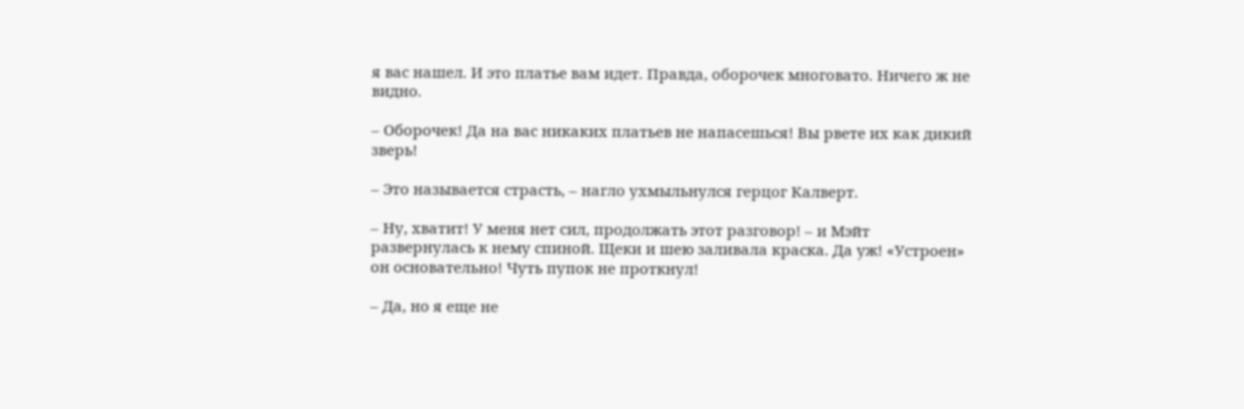я вас нашел. И это платье вам идет. Правда, оборочек многовато. Ничего ж не видно.

– Оборочек! Да на вас никаких платьев не напасешься! Вы рвете их как дикий зверь!

– Это называется страсть, – нагло ухмыльнулся герцог Калверт.

– Ну, хватит! У меня нет сил, продолжать этот разговор! – и Мэйт развернулась к нему спиной. Щеки и шею заливала краска. Да уж! «Устроен» он основательно! Чуть пупок не проткнул!

– Да, но я еще не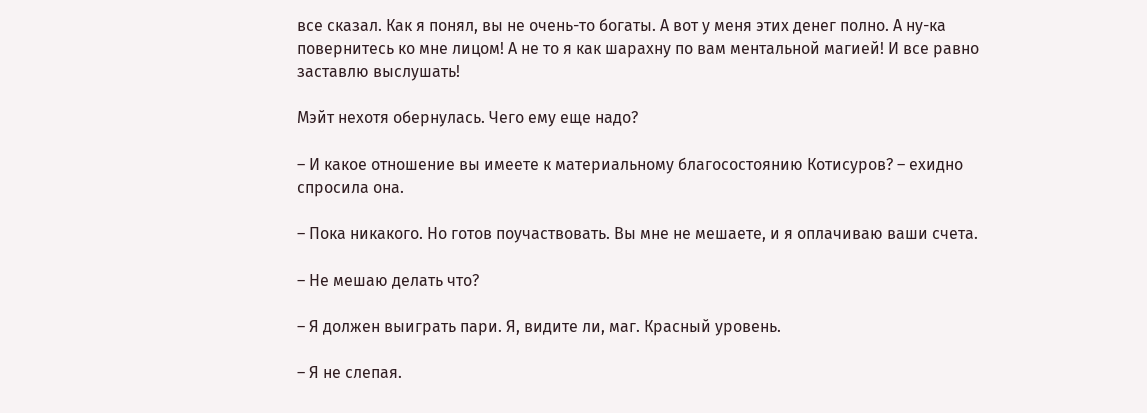все сказал. Как я понял, вы не очень-то богаты. А вот у меня этих денег полно. А ну-ка повернитесь ко мне лицом! А не то я как шарахну по вам ментальной магией! И все равно заставлю выслушать!

Мэйт нехотя обернулась. Чего ему еще надо?

– И какое отношение вы имеете к материальному благосостоянию Котисуров? – ехидно спросила она.

– Пока никакого. Но готов поучаствовать. Вы мне не мешаете, и я оплачиваю ваши счета.

– Не мешаю делать что?

– Я должен выиграть пари. Я, видите ли, маг. Красный уровень.

– Я не слепая.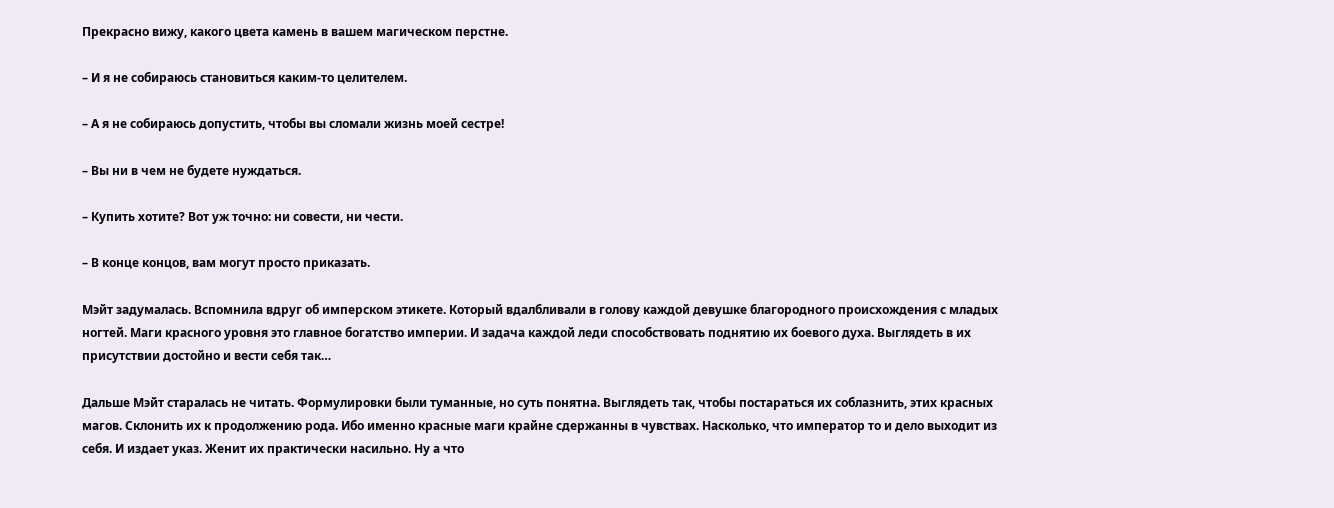Прекрасно вижу, какого цвета камень в вашем магическом перстне.

– И я не собираюсь становиться каким-то целителем.

– А я не собираюсь допустить, чтобы вы сломали жизнь моей сестре!

– Вы ни в чем не будете нуждаться.

– Купить хотите? Вот уж точно: ни совести, ни чести.

– В конце концов, вам могут просто приказать.

Мэйт задумалась. Вспомнила вдруг об имперском этикете. Который вдалбливали в голову каждой девушке благородного происхождения с младых ногтей. Маги красного уровня это главное богатство империи. И задача каждой леди способствовать поднятию их боевого духа. Выглядеть в их присутствии достойно и вести себя так…

Дальше Мэйт старалась не читать. Формулировки были туманные, но суть понятна. Выглядеть так, чтобы постараться их соблазнить, этих красных магов. Склонить их к продолжению рода. Ибо именно красные маги крайне сдержанны в чувствах. Насколько, что император то и дело выходит из себя. И издает указ. Женит их практически насильно. Ну а что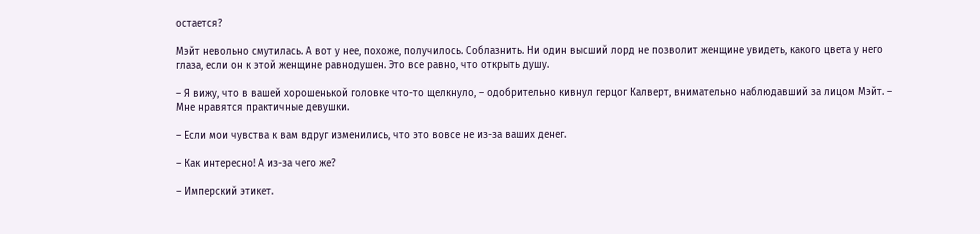остается?

Мэйт невольно смутилась. А вот у нее, похоже, получилось. Соблазнить. Ни один высший лорд не позволит женщине увидеть, какого цвета у него глаза, если он к этой женщине равнодушен. Это все равно, что открыть душу.

– Я вижу, что в вашей хорошенькой головке что-то щелкнуло, – одобрительно кивнул герцог Калверт, внимательно наблюдавший за лицом Мэйт. – Мне нравятся практичные девушки.

– Если мои чувства к вам вдруг изменились, что это вовсе не из-за ваших денег.

– Как интересно! А из-за чего же?

– Имперский этикет.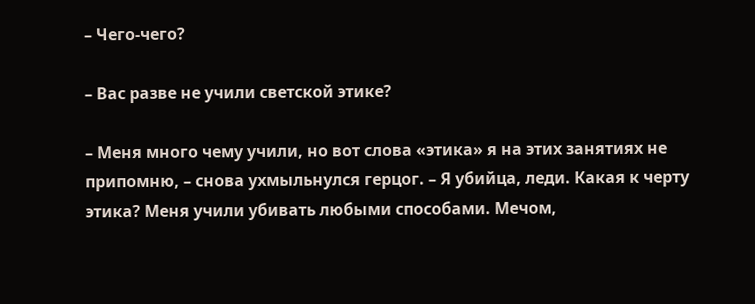– Чего-чего?

– Вас разве не учили светской этике?

– Меня много чему учили, но вот слова «этика» я на этих занятиях не припомню, – снова ухмыльнулся герцог. – Я убийца, леди. Какая к черту этика? Меня учили убивать любыми способами. Мечом,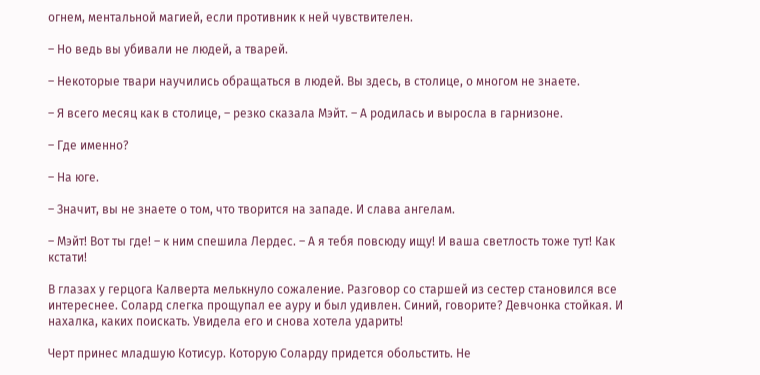огнем, ментальной магией, если противник к ней чувствителен.

– Но ведь вы убивали не людей, а тварей.

– Некоторые твари научились обращаться в людей. Вы здесь, в столице, о многом не знаете.

– Я всего месяц как в столице, – резко сказала Мэйт. – А родилась и выросла в гарнизоне.

– Где именно?

– На юге.

– Значит, вы не знаете о том, что творится на западе. И слава ангелам.

– Мэйт! Вот ты где! – к ним спешила Лердес. – А я тебя повсюду ищу! И ваша светлость тоже тут! Как кстати!

В глазах у герцога Калверта мелькнуло сожаление. Разговор со старшей из сестер становился все интереснее. Солард слегка прощупал ее ауру и был удивлен. Синий, говорите? Девчонка стойкая. И нахалка, каких поискать. Увидела его и снова хотела ударить!

Черт принес младшую Котисур. Которую Соларду придется обольстить. Не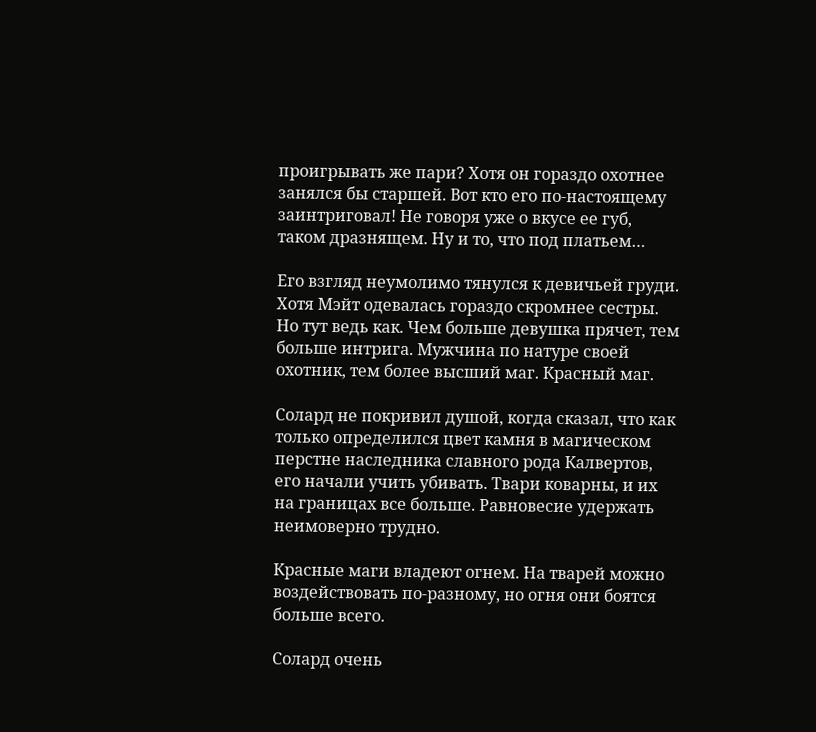проигрывать же пари? Хотя он гораздо охотнее занялся бы старшей. Вот кто его по-настоящему заинтриговал! Не говоря уже о вкусе ее губ, таком дразнящем. Ну и то, что под платьем…

Его взгляд неумолимо тянулся к девичьей груди. Хотя Мэйт одевалась гораздо скромнее сестры. Но тут ведь как. Чем больше девушка прячет, тем больше интрига. Мужчина по натуре своей охотник, тем более высший маг. Красный маг.

Солард не покривил душой, когда сказал, что как только определился цвет камня в магическом перстне наследника славного рода Калвертов, его начали учить убивать. Твари коварны, и их на границах все больше. Равновесие удержать неимоверно трудно.

Красные маги владеют огнем. На тварей можно воздействовать по-разному, но огня они боятся больше всего.

Солард очень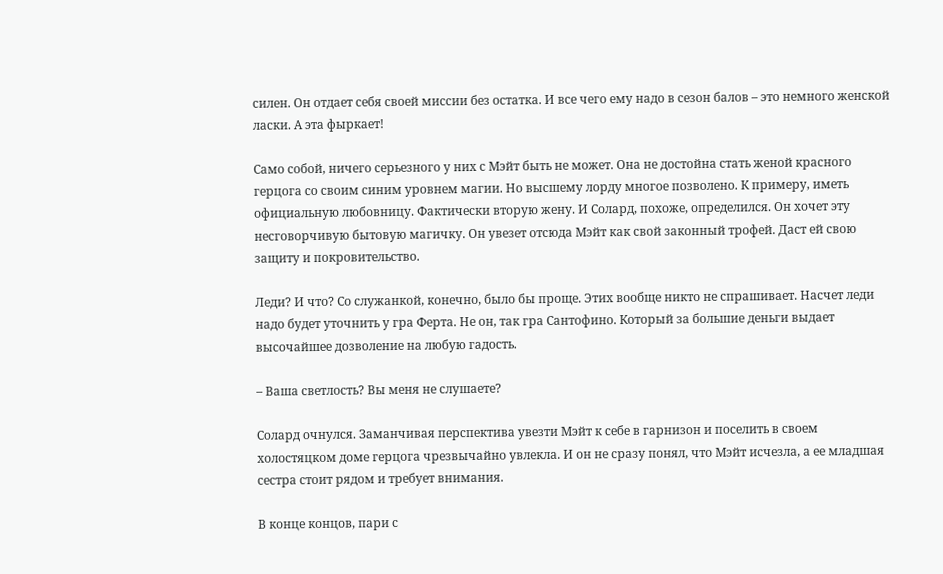силен. Он отдает себя своей миссии без остатка. И все чего ему надо в сезон балов – это немного женской ласки. А эта фыркает!

Само собой, ничего серьезного у них с Мэйт быть не может. Она не достойна стать женой красного герцога со своим синим уровнем магии. Но высшему лорду многое позволено. К примеру, иметь официальную любовницу. Фактически вторую жену. И Солард, похоже, определился. Он хочет эту несговорчивую бытовую магичку. Он увезет отсюда Мэйт как свой законный трофей. Даст ей свою защиту и покровительство.

Леди? И что? Со служанкой, конечно, было бы проще. Этих вообще никто не спрашивает. Насчет леди надо будет уточнить у гра Ферта. Не он, так гра Сантофино. Который за большие деньги выдает высочайшее дозволение на любую гадость.

– Ваша светлость? Вы меня не слушаете?

Солард очнулся. Заманчивая перспектива увезти Мэйт к себе в гарнизон и поселить в своем холостяцком доме герцога чрезвычайно увлекла. И он не сразу понял, что Мэйт исчезла, а ее младшая сестра стоит рядом и требует внимания.

В конце концов, пари с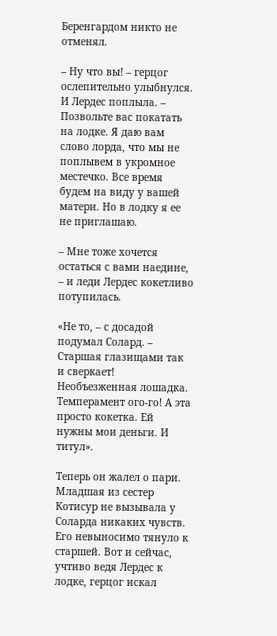Беренгардом никто не отменял.

– Ну что вы! – герцог ослепительно улыбнулся. И Лердес поплыла. – Позвольте вас покатать на лодке. Я даю вам слово лорда, что мы не поплывем в укромное местечко. Все время будем на виду у вашей матери. Но в лодку я ее не приглашаю.

– Мне тоже хочется остаться с вами наедине, – и леди Лердес кокетливо потупилась.

«Не то, – с досадой подумал Солард. – Старшая глазищами так и сверкает! Необъезженная лошадка. Темперамент ого-го! А эта просто кокетка. Ей нужны мои деньги. И титул».

Теперь он жалел о пари. Младшая из сестер Котисур не вызывала у Соларда никаких чувств. Его невыносимо тянуло к старшей. Вот и сейчас, учтиво ведя Лердес к лодке, герцог искал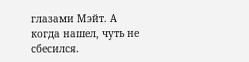глазами Мэйт. А когда нашел, чуть не сбесился.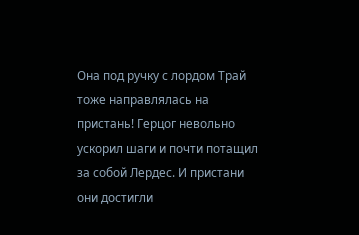Она под ручку с лордом Трай тоже направлялась на пристань! Герцог невольно ускорил шаги и почти потащил за собой Лердес. И пристани они достигли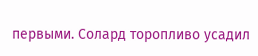первыми. Солард торопливо усадил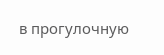в прогулочную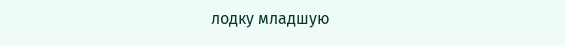лодку младшую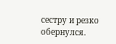сестру и резко обернулся.